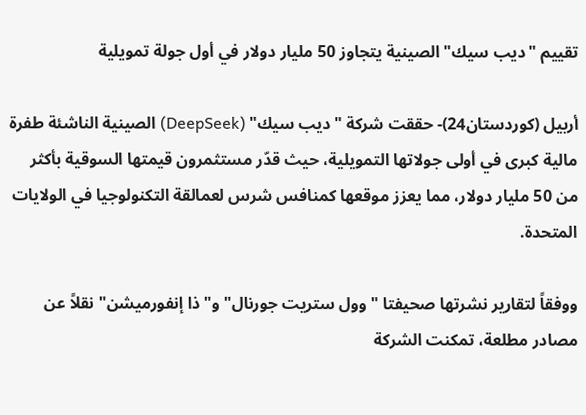تقييم "ديب سيك" الصينية يتجاوز 50 مليار دولار في أول جولة تمويلية

أربيل (كوردستان24)- حققت شركة "ديب سيك" (DeepSeek) الصينية الناشئة طفرة مالية كبرى في أولى جولاتها التمويلية، حيث قدّر مستثمرون قيمتها السوقية بأكثر من 50 مليار دولار، مما يعزز موقعها كمنافس شرس لعمالقة التكنولوجيا في الولايات المتحدة.

ووفقاً لتقارير نشرتها صحيفتا "وول ستريت جورنال" و"ذا إنفورميشن" نقلاً عن مصادر مطلعة، تمكنت الشركة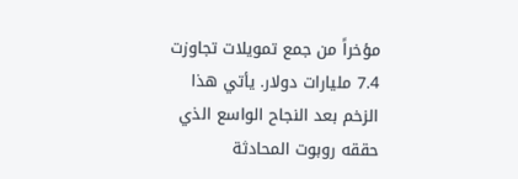مؤخراً من جمع تمويلات تجاوزت 7.4 مليارات دولار. يأتي هذا الزخم بعد النجاح الواسع الذي حققه روبوت المحادثة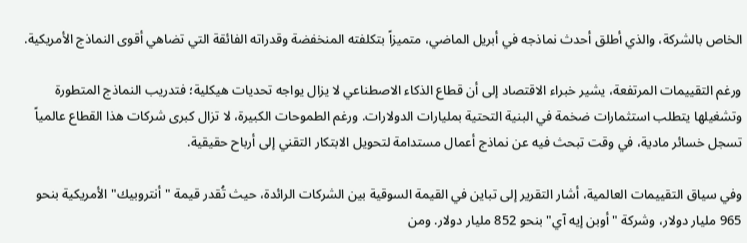الخاص بالشركة، والذي أطلق أحدث نماذجه في أبريل الماضي، متميزاً بتكلفته المنخفضة وقدراته الفائقة التي تضاهي أقوى النماذج الأمريكية.

ورغم التقييمات المرتفعة، يشير خبراء الاقتصاد إلى أن قطاع الذكاء الاصطناعي لا يزال يواجه تحديات هيكلية؛ فتدريب النماذج المتطورة وتشغيلها يتطلب استثمارات ضخمة في البنية التحتية بمليارات الدولارات. ورغم الطموحات الكبيرة، لا تزال كبرى شركات هذا القطاع عالمياً تسجل خسائر مادية، في وقت تبحث فيه عن نماذج أعمال مستدامة لتحويل الابتكار التقني إلى أرباح حقيقية.

وفي سياق التقييمات العالمية، أشار التقرير إلى تباين في القيمة السوقية بين الشركات الرائدة، حيث تُقدر قيمة "أنتروبيك" الأمريكية بنحو 965 مليار دولار، وشركة "أوبن إيه آي" بنحو 852 مليار دولار. ومن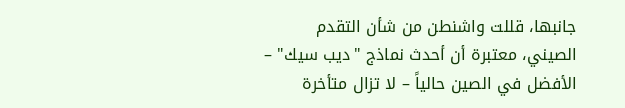جانبها، قللت واشنطن من شأن التقدم الصيني، معتبرة أن أحدث نماذج "ديب سيك" – الأفضل في الصين حالياً – لا تزال متأخرة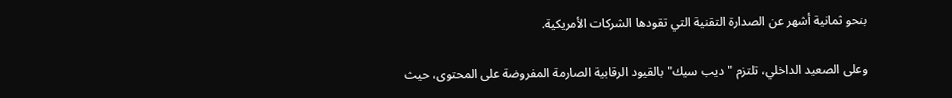بنحو ثمانية أشهر عن الصدارة التقنية التي تقودها الشركات الأمريكية.

وعلى الصعيد الداخلي، تلتزم "ديب سيك" بالقيود الرقابية الصارمة المفروضة على المحتوى، حيث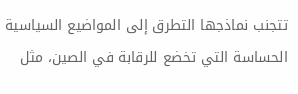تتجنب نماذجها التطرق إلى المواضيع السياسية الحساسة التي تخضع للرقابة في الصين، مثل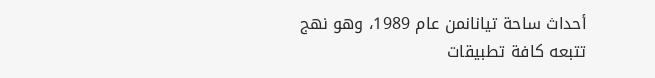أحداث ساحة تيانانمن عام 1989، وهو نهج تتبعه كافة تطبيقات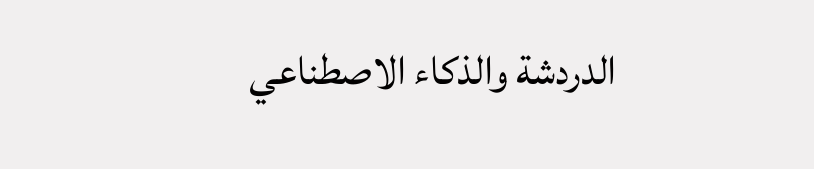الدردشة والذكاء الاصطناعي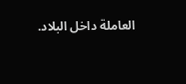العاملة داخل البلاد.